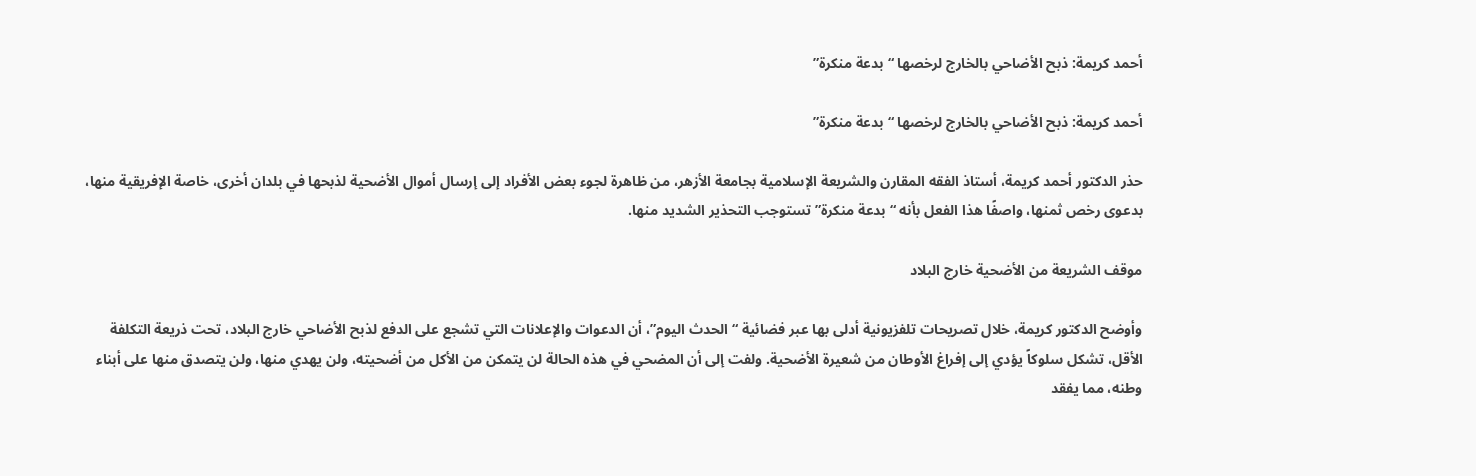أحمد كريمة: ذبح الأضاحي بالخارج لرخصها “بدعة منكرة”

أحمد كريمة: ذبح الأضاحي بالخارج لرخصها “بدعة منكرة”

حذر الدكتور أحمد كريمة، أستاذ الفقه المقارن والشريعة الإسلامية بجامعة الأزهر، من ظاهرة لجوء بعض الأفراد إلى إرسال أموال الأضحية لذبحها في بلدان أخرى، خاصة الإفريقية منها، بدعوى رخص ثمنها، واصفًا هذا الفعل بأنه “بدعة منكرة” تستوجب التحذير الشديد منها.

موقف الشريعة من الأضحية خارج البلاد

وأوضح الدكتور كريمة، خلال تصريحات تلفزيونية أدلى بها عبر فضائية “الحدث اليوم”، أن الدعوات والإعلانات التي تشجع على الدفع لذبح الأضاحي خارج البلاد، تحت ذريعة التكلفة الأقل، تشكل سلوكاً يؤدي إلى إفراغ الأوطان من شعيرة الأضحية. ولفت إلى أن المضحي في هذه الحالة لن يتمكن من الأكل من أضحيته، ولن يهدي منها، ولن يتصدق منها على أبناء وطنه، مما يفقد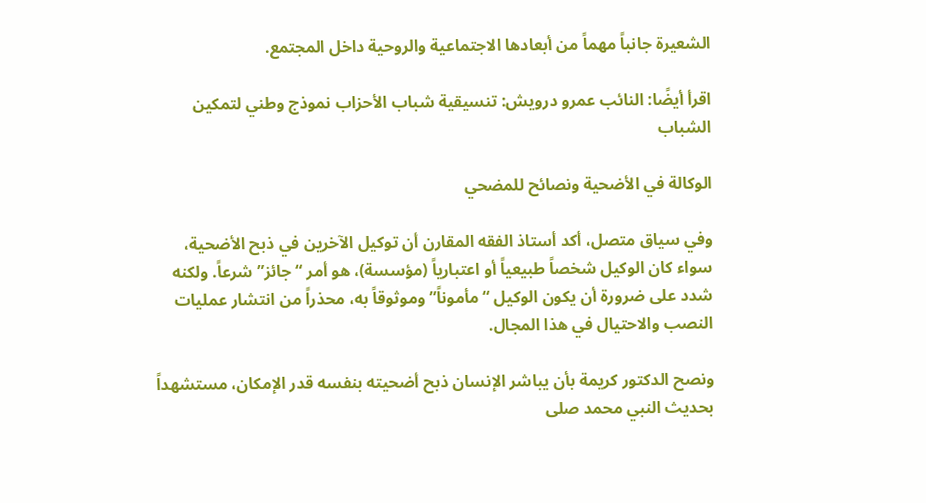الشعيرة جانباً مهماً من أبعادها الاجتماعية والروحية داخل المجتمع.

اقرأ أيضًا: النائب عمرو درويش: تنسيقية شباب الأحزاب نموذج وطني لتمكين الشباب

الوكالة في الأضحية ونصائح للمضحي

وفي سياق متصل، أكد أستاذ الفقه المقارن أن توكيل الآخرين في ذبح الأضحية، سواء كان الوكيل شخصاً طبيعياً أو اعتبارياً (مؤسسة)، هو أمر “جائز” شرعاً. ولكنه شدد على ضرورة أن يكون الوكيل “مأموناً” وموثوقاً به، محذراً من انتشار عمليات النصب والاحتيال في هذا المجال.

ونصح الدكتور كريمة بأن يباشر الإنسان ذبح أضحيته بنفسه قدر الإمكان، مستشهداً بحديث النبي محمد صلى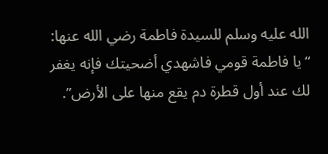الله عليه وسلم للسيدة فاطمة رضي الله عنها: “يا فاطمة قومي فاشهدي أضحيتك فإنه يغفر لك عند أول قطرة دم يقع منها على الأرض”.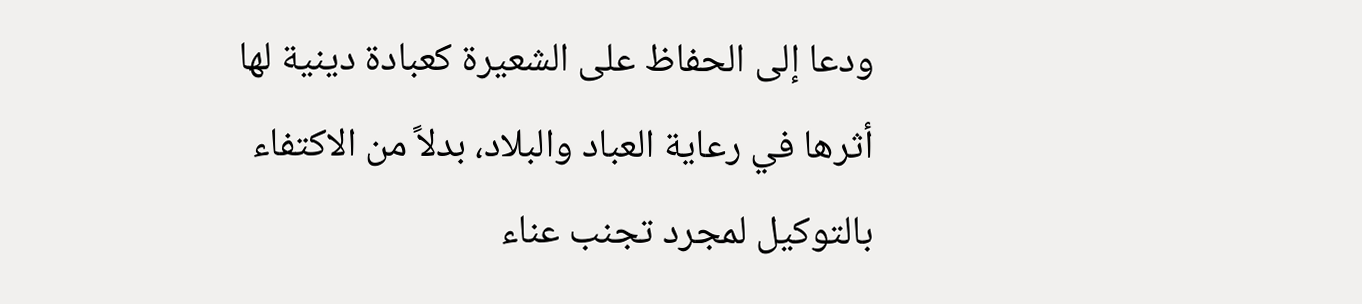ودعا إلى الحفاظ على الشعيرة كعبادة دينية لها أثرها في رعاية العباد والبلاد، بدلاً من الاكتفاء بالتوكيل لمجرد تجنب عناء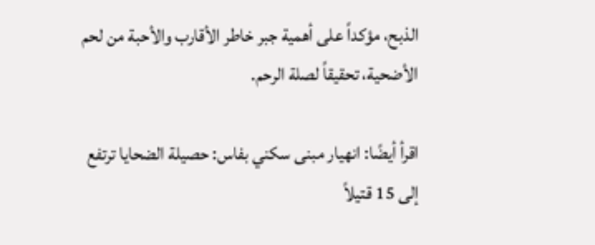الذبح، مؤكداً على أهمية جبر خاطر الأقارب والأحبة من لحم الأضحية، تحقيقاً لصلة الرحم.

اقرأ أيضًا: انهيار مبنى سكني بفاس: حصيلة الضحايا ترتفع إلى 15 قتيلاً